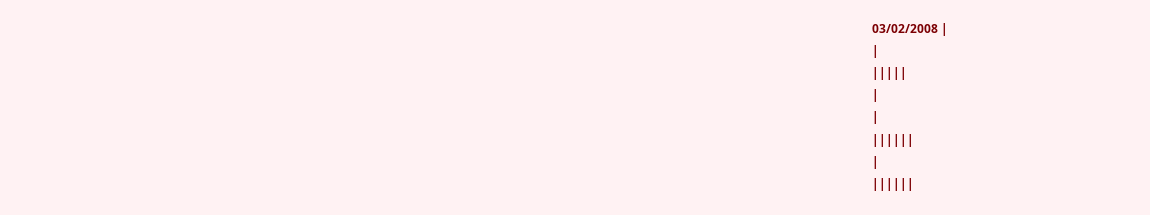03/02/2008 |
|
|||||
|
|
||||||
|
||||||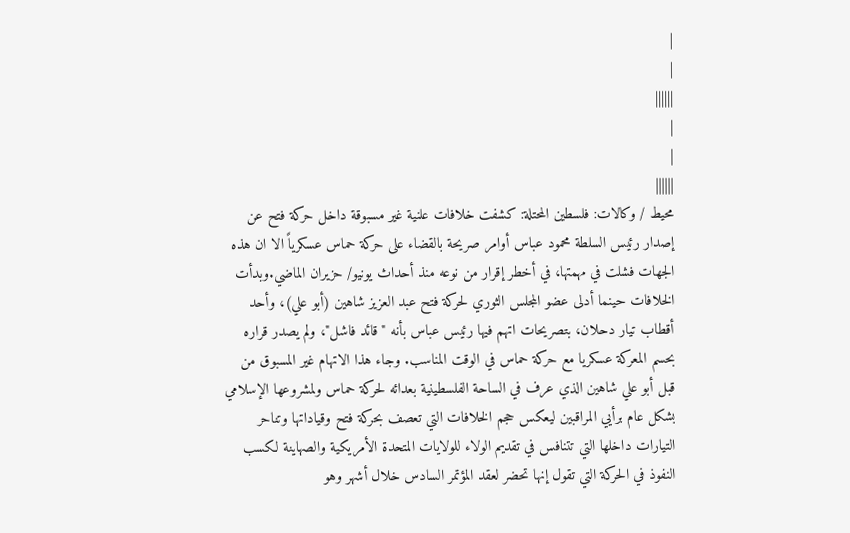|
|
||||||
|
|
||||||
محيط / وكالات: فلسطين المحتلة: كشفت خلافات علنية غير مسبوقة داخل حركة فتح عن إصدار رئيس السلطة محمود عباس أوامر صريحة بالقضاء على حركة حماس عسكرياً الا ان هذه الجهات فشلت في مهمتها، في أخطر إقرار من نوعه منذ أحداث يونيو/ حزيران الماضي.وبدأت الخلافات حينما أدلى عضو المجلس الثوري لحركة فتح عبد العزيز شاهين (أبو علي)، وأحد أقطاب تيار دحلان، بتصريحات اتهم فيها رئيس عباس بأنه "قائد فاشل"، ولم يصدر قراره بحسم المعركة عسكريا مع حركة حماس في الوقت المناسب. وجاء هذا الاتهام غير المسبوق من قبل أبو علي شاهين الذي عرف في الساحة الفلسطينية بعدائه لحركة حماس ولمشروعها الإسلامي بشكل عام برأيي المراقبين ليعكس حجم الخلافات التي تعصف بحركة فتح وقياداتها وتناحر التيارات داخلها التي تتنافس في تقديم الولاء للولايات المتحدة الأمريكية والصهاينة لكسب النفوذ في الحركة التي تقول إنها تحضر لعقد المؤتمر السادس خلال أشهر وهو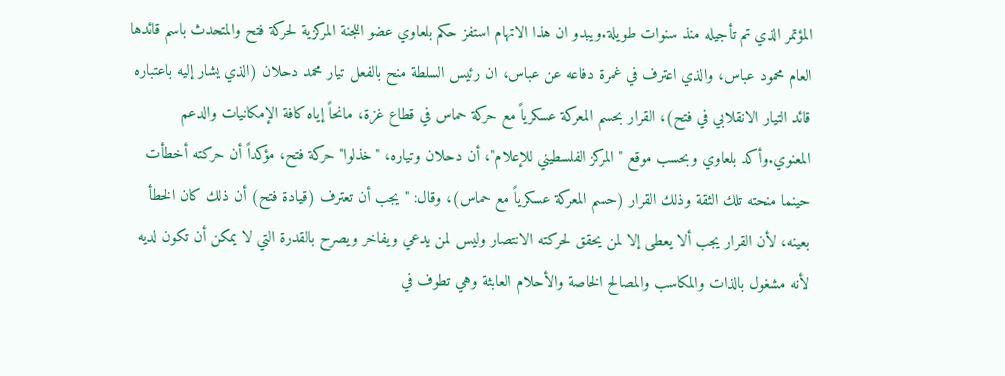المؤتمر الذي تم تأجيله منذ سنوات طويلة.ويبدو ان هذا الاتهام استفز حكم بلعاوي عضو اللجنة المركزية لحركة فتح والمتحدث باسم قائدها العام محمود عباس، والذي اعترف في غمرة دفاعه عن عباس، ان رئيس السلطة منح بالفعل تيار محمد دحلان (الذي يشار إليه باعتباره قائد التيار الانقلابي في فتح)، القرار بحسم المعركة عسكرياً مع حركة حماس في قطاع غزة، مانحاً إياه كافة الإمكانيات والدعم المعنوي.وأكد بلعاوي وبحسب موقع "المركز الفلسطيني للإعلام"، أن دحلان وتياره، "خذلوا" حركة فتح، مؤكداً أن حركته أخطأت حينما منحته تلك الثقة وذلك القرار (حسم المعركة عسكرياً مع حماس)، وقال: "يجب أن تعترف (قيادة فتح) أن ذلك كان الخطأ بعينه، لأن القرار يجب ألا يعطى إلا لمن يحقق لحركته الانتصار وليس لمن يدعي ويفاخر ويصرح بالقدرة التي لا يمكن أن تكون لديه لأنه مشغول بالذات والمكاسب والمصالح الخاصة والأحلام العابثة وهي تطوف في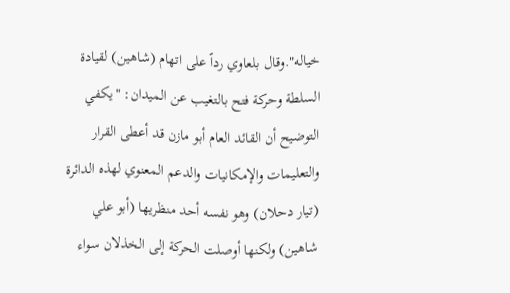خياله".وقال بلعاوي رداً على اتهام (شاهين) لقيادة السلطة وحركة فتح بالتغيب عن الميدان: "يكفي التوضيح أن القائد العام أبو مازن قد أعطى القرار والتعليمات والإمكانيات والدعم المعنوي لهذه الدائرة (تيار دحلان) وهو نفسه أحد منظريها (أبو علي شاهين) ولكنها أوصلت الحركة إلى الخذلان سواء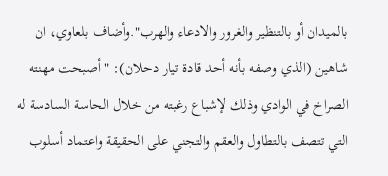بالميدان أو بالتنظير والغرور والادعاء والهرب".وأضاف بلعاوي، ان شاهين (الذي وصفه بأنه أحد قادة تيار دحلان): "أصبحت مهنته الصراخ في الوادي وذلك لإشباع رغبته من خلال الحاسة السادسة له التي تتصف بالتطاول والعقم والتجني على الحقيقة واعتماد أسلوب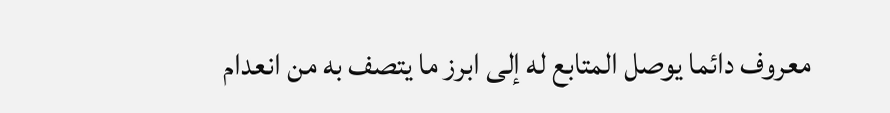معروف دائما يوصل المتابع له إلى ابرز ما يتصف به من انعدام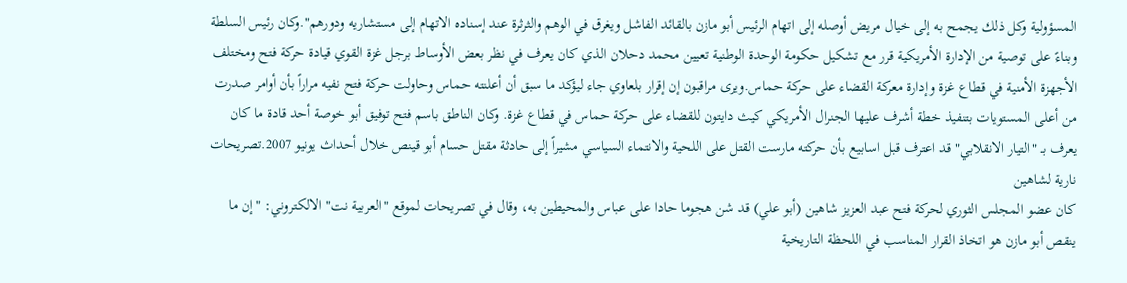المسؤولية وكل ذلك يجمح به إلى خيال مريض أوصله إلى اتهام الرئيس أبو مازن بالقائد الفاشل ويغرق في الوهم والثرثرة عند إسناده الاتهام إلى مستشاريه ودورهم".وكان رئيس السلطة وبناءً على توصية من الإدارة الأمريكية قرر مع تشكيل حكومة الوحدة الوطنية تعيين محمد دحلان الذي كان يعرف في نظر بعض الأوساط برجل غزة القوي قيادة حركة فتح ومختلف الأجهزة الأمنية في قطاع غزة وإدارة معركة القضاء على حركة حماس.ويرى مراقبون إن إقرار بلعاوي جاء ليؤكد ما سبق أن أعلنته حماس وحاولت حركة فتح نفيه مراراً بأن أوامر صدرت من أعلى المستويات بتنفيذ خطة أشرف عليها الجنرال الأمريكي كيث دايتون للقضاء على حركة حماس في قطاع غزة. وكان الناطق باسم فتح توفيق أبو خوصة أحد قادة ما كان يعرف بـ "التيار الانقلابي" قد اعترف قبل اسابيع بأن حركته مارست القتل على اللحية والانتماء السياسي مشيراً إلى حادثة مقتل حسام أبو قينص خلال أحداث يونيو 2007.تصريحات نارية لشاهين
كان عضو المجلس الثوري لحركة فتح عبد العزيز شاهين (أبو علي) قد شن هجوما حادا على عباس والمحيطين به، وقال في تصريحات لموقع "العربية نت" الالكتروني: "إن ما ينقص أبو مازن هو اتخاذ القرار المناسب في اللحظة التاريخية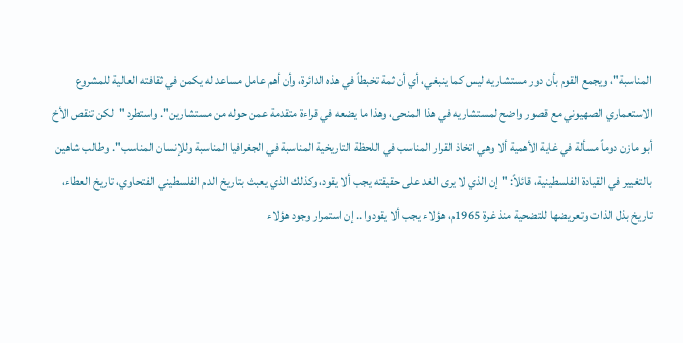المناسبة"، ويجمع القوم بأن دور مستشاريه ليس كما ينبغي، أي أن ثمة تخبطاً في هذه الدائرة، وأن أهم عامل مساعد له يكمن في ثقافته العالية للمشروع الاستعماري الصهيوني مع قصور واضح لمستشاريه في هذا المنحى، وهذا ما يضعه في قراءة متقدمة عمن حوله من مستشارين". واستطرد "لكن تنقص الأخ أبو مازن دوماً مسألة في غاية الأهمية ألا وهي اتخاذ القرار المناسب في اللحظة التاريخية المناسبة في الجغرافيا المناسبة وللإنسان المناسب". وطالب شاهين بالتغيير في القيادة الفلسطينية، قائلاً: "إن الذي لا يرى الغد على حقيقته يجب ألا يقود، وكذلك الذي يعبث بتاريخ الدم الفلسطيني الفتحاوي، تاريخ العطاء، تاريخ بذل الذات وتعريضها للتضحية منذ غرة 1965م، هؤلاء يجب ألا يقودوا .. إن استمرار وجود هؤلاء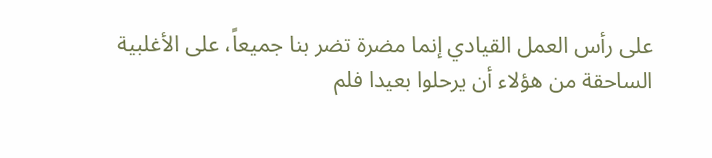على رأس العمل القيادي إنما مضرة تضر بنا جميعاً، على الأغلبية الساحقة من هؤلاء أن يرحلوا بعيدا فلم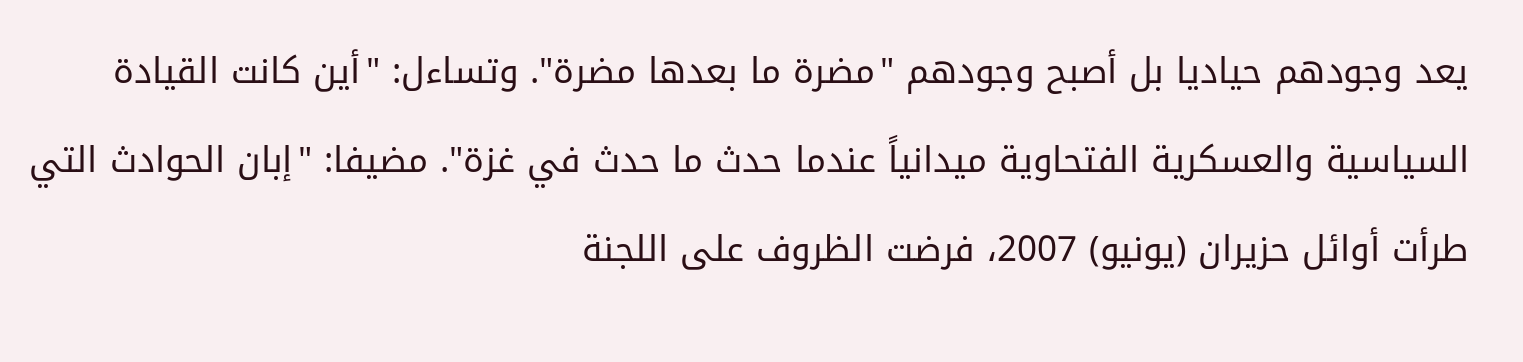يعد وجودهم حياديا بل أصبح وجودهم "مضرة ما بعدها مضرة". وتساءل: "أين كانت القيادة السياسية والعسكرية الفتحاوية ميدانياً عندما حدث ما حدث في غزة". مضيفا: "إبان الحوادث التي طرأت أوائل حزيران (يونيو) 2007، فرضت الظروف على اللجنة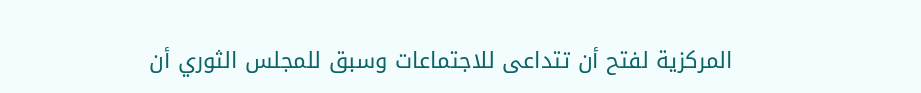المركزية لفتح أن تتداعى للاجتماعات وسبق للمجلس الثوري أن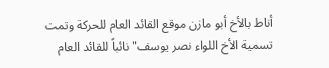أناط بالأخ أبو مازن موقع القائد العام للحركة وتمت تسمية الأخ اللواء نصر يوسف" نائباً للقائد العام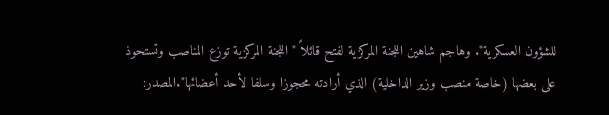للشؤون العسكرية". وهاجم شاهين اللجنة المركزية لفتح قائلاً "اللجنة المركزية توزع المناصب وتستحوذ على بعضها (خاصة منصب وزير الداخلية) الذي أرادته محجوزا وسلفا لأحد أعضائها".المصدر: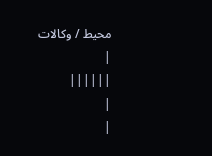محيط / وكالات
|
||||||
|
|